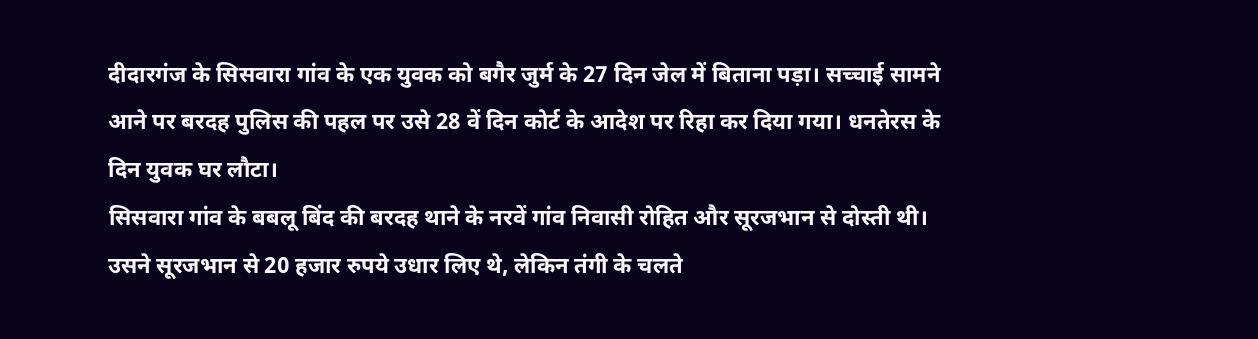दीदारगंज के सिसवारा गांव के एक युवक को बगैर जुर्म के 27 दिन जेल में बिताना पड़ा। सच्चाई सामने आने पर बरदह पुलिस की पहल पर उसे 28 वें दिन कोर्ट के आदेश पर रिहा कर दिया गया। धनतेरस के दिन युवक घर लौटा।
सिसवारा गांव के बबलू बिंद की बरदह थाने के नरवें गांव निवासी रोहित और सूरजभान से दोस्ती थी।
उसने सूरजभान से 20 हजार रुपये उधार लिए थे, लेकिन तंगी के चलते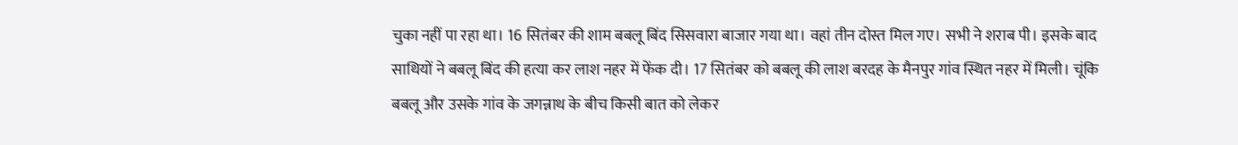चुका नहीं पा रहा था। 16 सितंबर की शाम बबलू बिंद सिसवारा बाजार गया था। वहां तीन दोस्त मिल गए। सभी ने शराब पी। इसके बाद साथियों ने बबलू बिंद की हत्या कर लाश नहर में फेंक दी। 17 सितंबर को बबलू की लाश बरदह के मैनपुर गांव स्थित नहर में मिली। चूंकि बबलू और उसके गांव के जगन्नाथ के बीच किसी बात को लेकर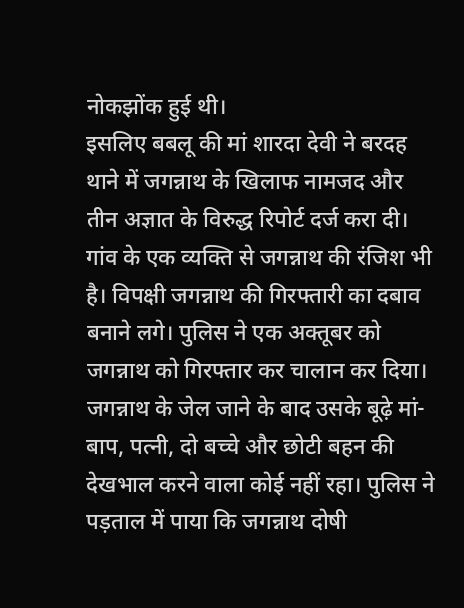नोकझोंक हुई थी।
इसलिए बबलू की मां शारदा देवी ने बरदह थाने में जगन्नाथ के खिलाफ नामजद और तीन अज्ञात के विरुद्ध रिपोर्ट दर्ज करा दी। गांव के एक व्यक्ति से जगन्नाथ की रंजिश भी है। विपक्षी जगन्नाथ की गिरफ्तारी का दबाव बनाने लगे। पुलिस ने एक अक्तूबर को जगन्नाथ को गिरफ्तार कर चालान कर दिया। जगन्नाथ के जेल जाने के बाद उसके बूढ़े मां-बाप, पत्नी, दो बच्चे और छोटी बहन की देखभाल करने वाला कोई नहीं रहा। पुलिस ने पड़ताल में पाया कि जगन्नाथ दोषी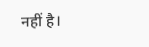नहीं है।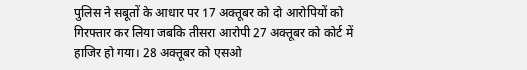पुलिस ने सबूतों के आधार पर 17 अक्तूबर को दो आरोपियों को गिरफ्तार कर लिया जबकि तीसरा आरोपी 27 अक्तूबर को कोर्ट में हाजिर हो गया। 28 अक्तूबर को एसओ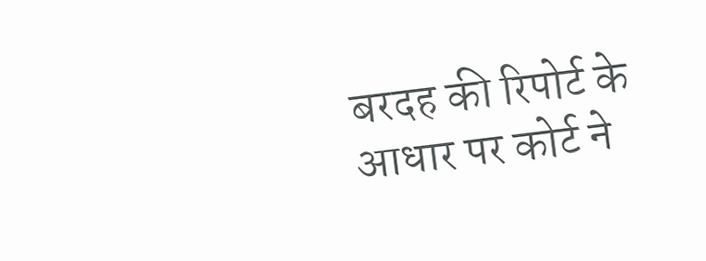बरदह की रिपोर्ट के आधार पर कोर्ट ने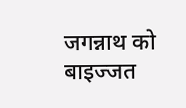जगन्नाथ को बाइज्जत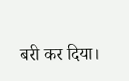बरी कर दिया।